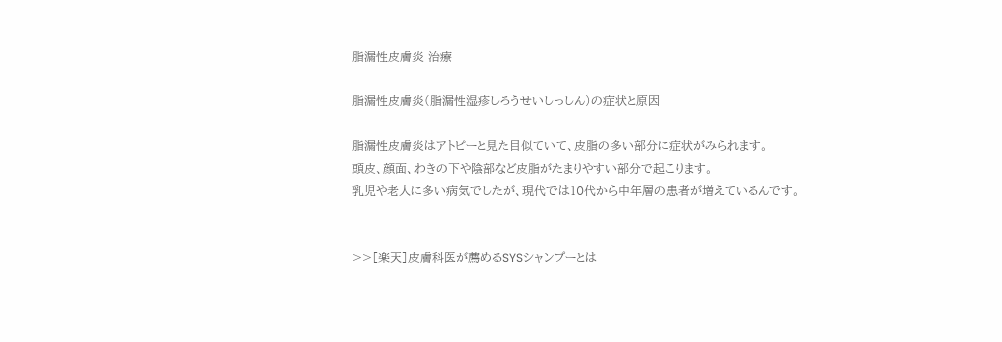脂漏性皮膚炎 治療

脂漏性皮膚炎(脂漏性湿疹しろうせいしっしん)の症状と原因

脂漏性皮膚炎はアトピーと見た目似ていて、皮脂の多い部分に症状がみられます。
頭皮、顔面、わきの下や陰部など皮脂がたまりやすい部分で起こります。
乳児や老人に多い病気でしたが、現代では10代から中年層の患者が増えているんです。


>>[楽天]皮膚科医が薦めるSYSシャンプーとは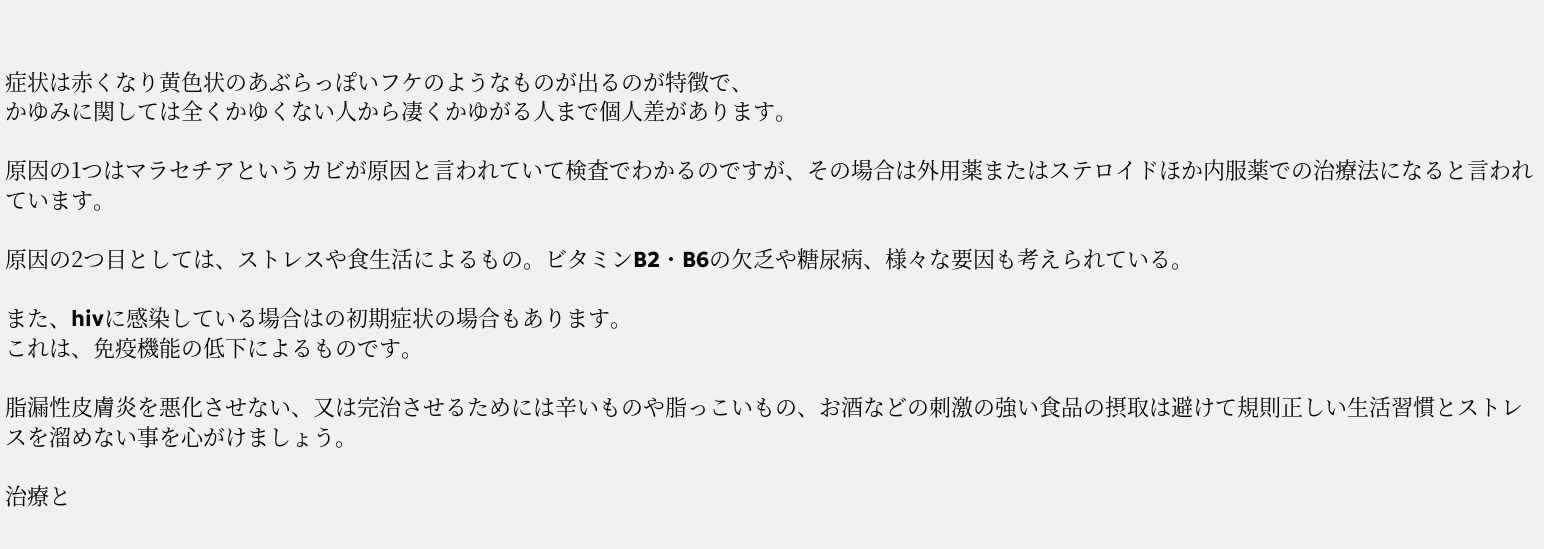症状は赤くなり黄色状のあぶらっぽいフケのようなものが出るのが特徴で、
かゆみに関しては全くかゆくない人から凄くかゆがる人まで個人差があります。

原因の1つはマラセチアというカビが原因と言われていて検査でわかるのですが、その場合は外用薬またはステロイドほか内服薬での治療法になると言われています。

原因の2つ目としては、ストレスや食生活によるもの。ビタミンB2・B6の欠乏や糖尿病、様々な要因も考えられている。

また、hivに感染している場合はの初期症状の場合もあります。
これは、免疫機能の低下によるものです。

脂漏性皮膚炎を悪化させない、又は完治させるためには辛いものや脂っこいもの、お酒などの刺激の強い食品の摂取は避けて規則正しい生活習慣とストレスを溜めない事を心がけましょう。

治療と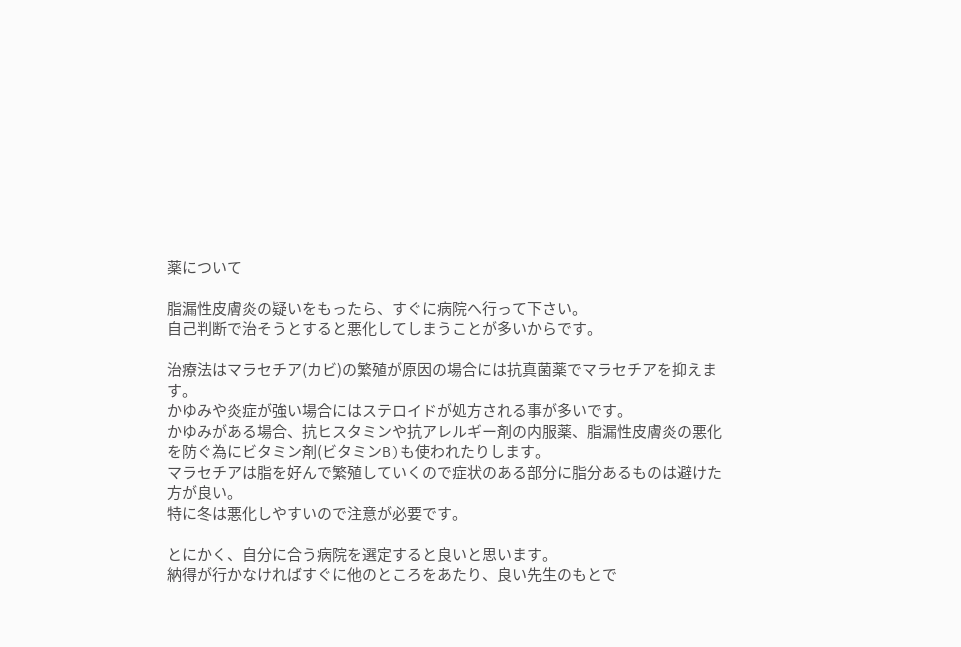薬について

脂漏性皮膚炎の疑いをもったら、すぐに病院へ行って下さい。
自己判断で治そうとすると悪化してしまうことが多いからです。

治療法はマラセチア(カビ)の繁殖が原因の場合には抗真菌薬でマラセチアを抑えます。
かゆみや炎症が強い場合にはステロイドが処方される事が多いです。
かゆみがある場合、抗ヒスタミンや抗アレルギー剤の内服薬、脂漏性皮膚炎の悪化を防ぐ為にビタミン剤(ビタミンB)も使われたりします。
マラセチアは脂を好んで繁殖していくので症状のある部分に脂分あるものは避けた方が良い。
特に冬は悪化しやすいので注意が必要です。

とにかく、自分に合う病院を選定すると良いと思います。
納得が行かなければすぐに他のところをあたり、良い先生のもとで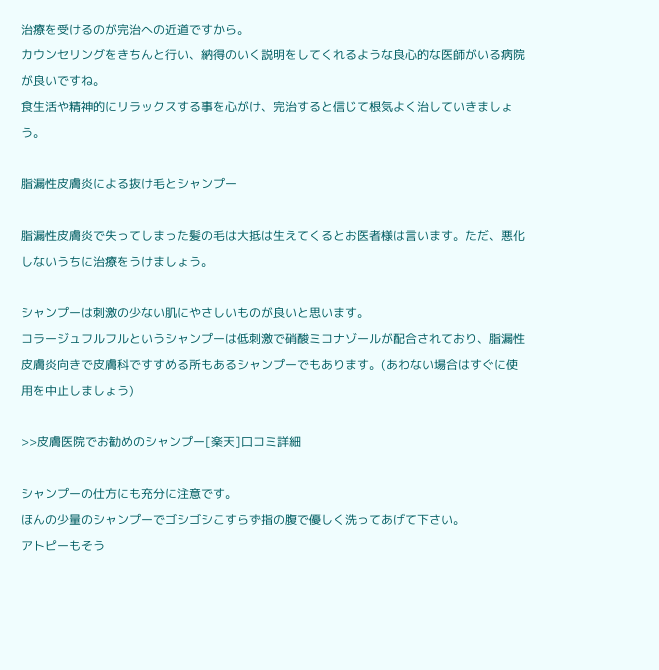治療を受けるのが完治への近道ですから。
カウンセリングをきちんと行い、納得のいく説明をしてくれるような良心的な医師がいる病院が良いですね。
食生活や精神的にリラックスする事を心がけ、完治すると信じて根気よく治していきましょう。

脂漏性皮膚炎による抜け毛とシャンプー

脂漏性皮膚炎で失ってしまった髪の毛は大抵は生えてくるとお医者様は言います。ただ、悪化しないうちに治療をうけましょう。

シャンプーは刺激の少ない肌にやさしいものが良いと思います。
コラージュフルフルというシャンプーは低刺激で硝酸ミコナゾールが配合されており、脂漏性皮膚炎向きで皮膚科ですすめる所もあるシャンプーでもあります。(あわない場合はすぐに使用を中止しましょう)

>>皮膚医院でお勧めのシャンプー[楽天]口コミ詳細

シャンプーの仕方にも充分に注意です。
ほんの少量のシャンプーでゴシゴシこすらず指の腹で優しく洗ってあげて下さい。
アトピーもそう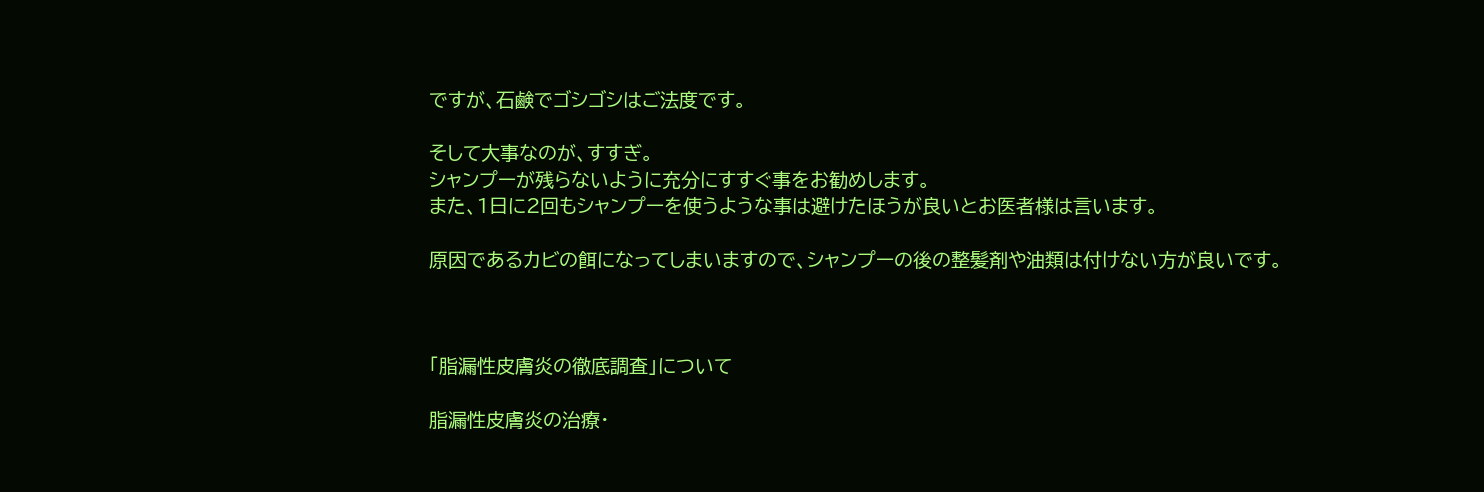ですが、石鹸でゴシゴシはご法度です。

そして大事なのが、すすぎ。
シャンプーが残らないように充分にすすぐ事をお勧めします。
また、1日に2回もシャンプーを使うような事は避けたほうが良いとお医者様は言います。

原因であるカビの餌になってしまいますので、シャンプーの後の整髪剤や油類は付けない方が良いです。



「脂漏性皮膚炎の徹底調査」について

脂漏性皮膚炎の治療・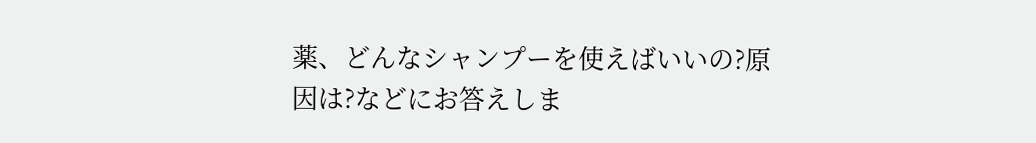薬、どんなシャンプーを使えばいいの?原因は?などにお答えしま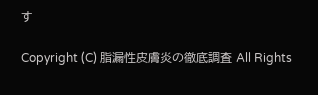す

Copyright (C) 脂漏性皮膚炎の徹底調査 All Rights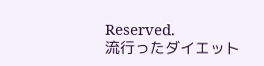Reserved.
流行ったダイエット